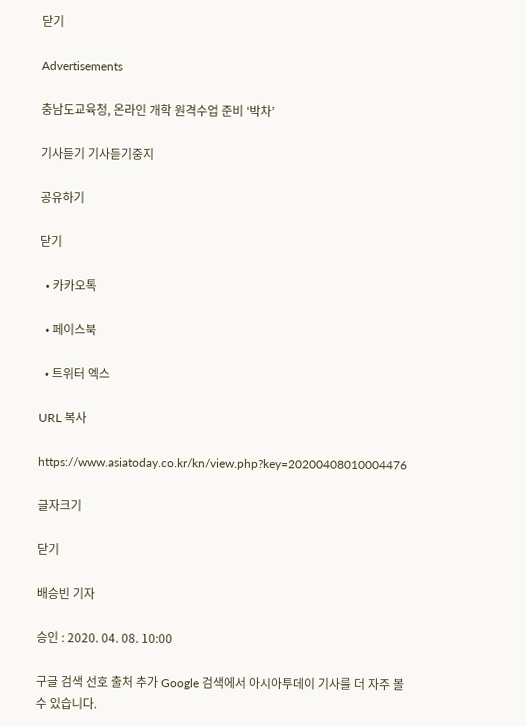닫기

Advertisements

충남도교육청, 온라인 개학 원격수업 준비 ‘박차’

기사듣기 기사듣기중지

공유하기

닫기

  • 카카오톡

  • 페이스북

  • 트위터 엑스

URL 복사

https://www.asiatoday.co.kr/kn/view.php?key=20200408010004476

글자크기

닫기

배승빈 기자

승인 : 2020. 04. 08. 10:00

구글 검색 선호 출처 추가 Google 검색에서 아시아투데이 기사를 더 자주 볼 수 있습니다.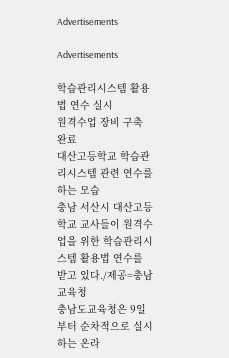Advertisements

Advertisements

학습관리시스템 활용법 연수 실시
원격수업 장비 구축 완료
대산고등학교 학습관리시스템 관련 연수를 하는 모습
충남 서산시 대산고등학교 교사들이 원격수업을 위한 학습관리시스템 활용법 연수를 받고 있다./제공=충남교육청
충남도교육청은 9일부터 순차적으로 실시하는 온라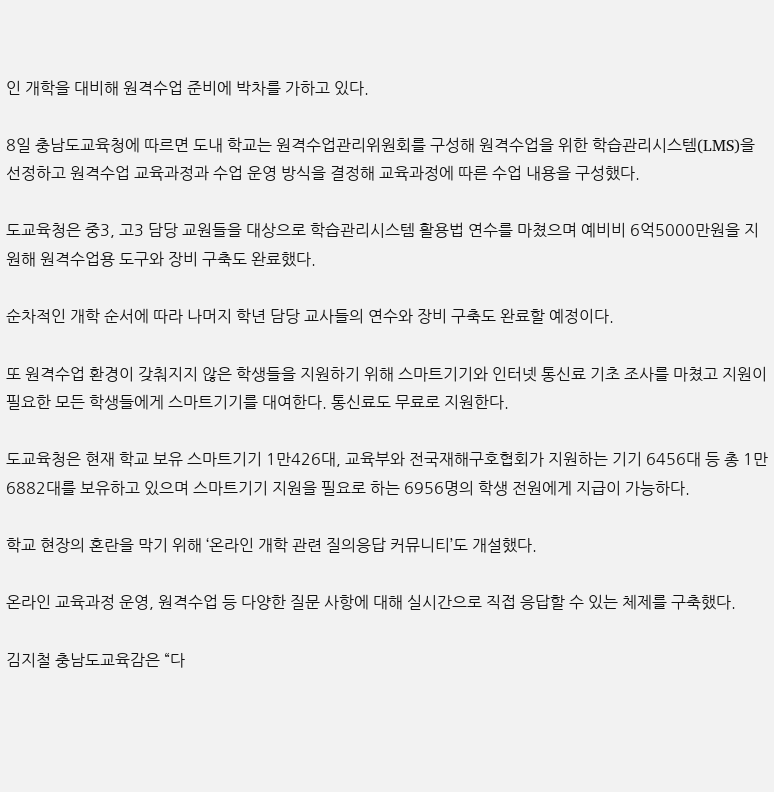인 개학을 대비해 원격수업 준비에 박차를 가하고 있다.

8일 충남도교육청에 따르면 도내 학교는 원격수업관리위원회를 구성해 원격수업을 위한 학습관리시스템(LMS)을 선정하고 원격수업 교육과정과 수업 운영 방식을 결정해 교육과정에 따른 수업 내용을 구성했다.

도교육청은 중3, 고3 담당 교원들을 대상으로 학습관리시스템 활용법 연수를 마쳤으며 예비비 6억5000만원을 지원해 원격수업용 도구와 장비 구축도 완료했다.

순차적인 개학 순서에 따라 나머지 학년 담당 교사들의 연수와 장비 구축도 완료할 예정이다.

또 원격수업 환경이 갖춰지지 않은 학생들을 지원하기 위해 스마트기기와 인터넷 통신료 기초 조사를 마쳤고 지원이 필요한 모든 학생들에게 스마트기기를 대여한다. 통신료도 무료로 지원한다.

도교육청은 현재 학교 보유 스마트기기 1만426대, 교육부와 전국재해구호협회가 지원하는 기기 6456대 등 총 1만6882대를 보유하고 있으며 스마트기기 지원을 필요로 하는 6956명의 학생 전원에게 지급이 가능하다.

학교 현장의 혼란을 막기 위해 ‘온라인 개학 관련 질의응답 커뮤니티’도 개설했다.

온라인 교육과정 운영, 원격수업 등 다양한 질문 사항에 대해 실시간으로 직접 응답할 수 있는 체제를 구축했다.

김지철 충남도교육감은 “다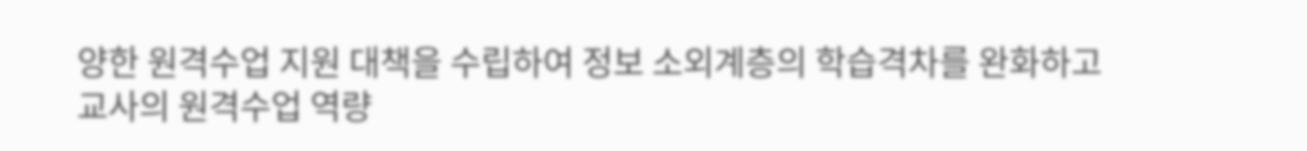양한 원격수업 지원 대책을 수립하여 정보 소외계층의 학습격차를 완화하고 교사의 원격수업 역량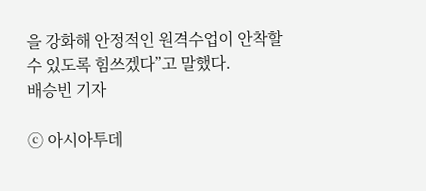을 강화해 안정적인 원격수업이 안착할 수 있도록 힘쓰겠다”고 말했다.
배승빈 기자

ⓒ 아시아투데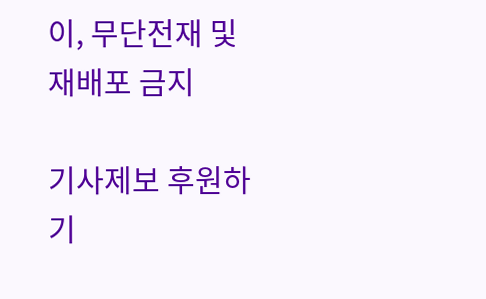이, 무단전재 및 재배포 금지

기사제보 후원하기